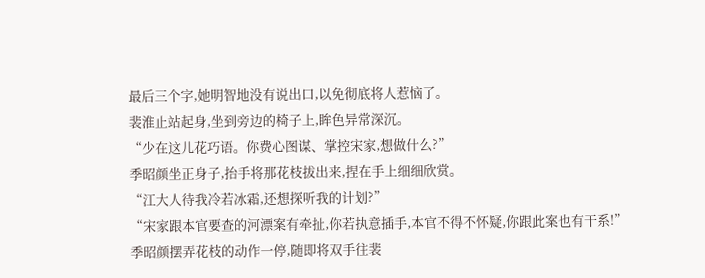最后三个字,她明智地没有说出口,以免彻底将人惹恼了。
裴淮止站起身,坐到旁边的椅子上,眸色异常深沉。
“少在这儿花巧语。你费心图谋、掌控宋家,想做什么?”
季昭颜坐正身子,抬手将那花枝拔出来,捏在手上细细欣赏。
“江大人待我冷若冰霜,还想探听我的计划?”
“宋家跟本官要查的河漂案有牵扯,你若执意插手,本官不得不怀疑,你跟此案也有干系!”
季昭颜摆弄花枝的动作一停,随即将双手往裴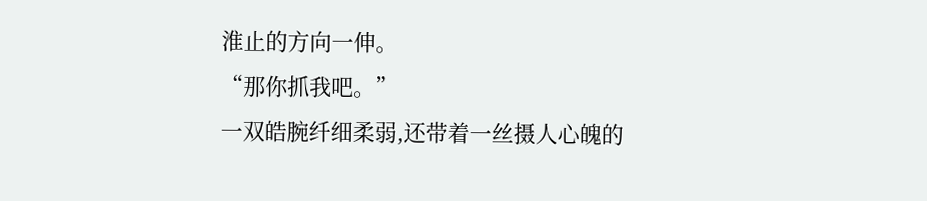淮止的方向一伸。
“那你抓我吧。”
一双皓腕纤细柔弱,还带着一丝摄人心魄的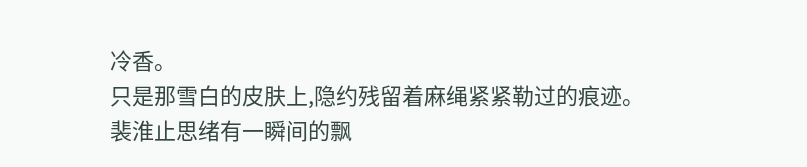冷香。
只是那雪白的皮肤上,隐约残留着麻绳紧紧勒过的痕迹。
裴淮止思绪有一瞬间的飘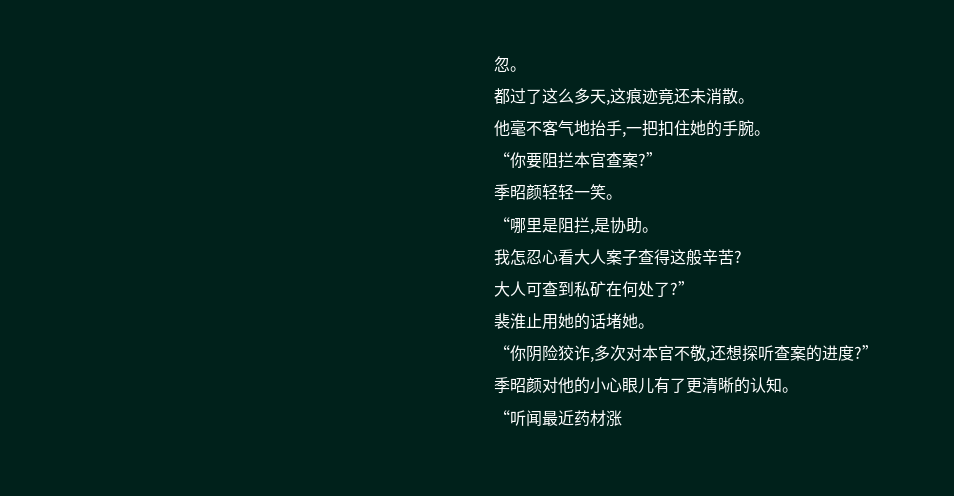忽。
都过了这么多天,这痕迹竟还未消散。
他毫不客气地抬手,一把扣住她的手腕。
“你要阻拦本官查案?”
季昭颜轻轻一笑。
“哪里是阻拦,是协助。
我怎忍心看大人案子查得这般辛苦?
大人可查到私矿在何处了?”
裴淮止用她的话堵她。
“你阴险狡诈,多次对本官不敬,还想探听查案的进度?”
季昭颜对他的小心眼儿有了更清晰的认知。
“听闻最近药材涨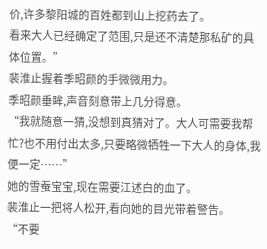价,许多黎阳城的百姓都到山上挖药去了。
看来大人已经确定了范围,只是还不清楚那私矿的具体位置。”
裴淮止握着季昭颜的手微微用力。
季昭颜垂眸,声音刻意带上几分得意。
“我就随意一猜,没想到真猜对了。大人可需要我帮忙?也不用付出太多,只要略微牺牲一下大人的身体,我便一定……”
她的雪蚕宝宝,现在需要江述白的血了。
裴淮止一把将人松开,看向她的目光带着警告。
“不要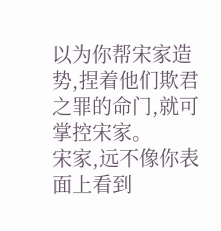以为你帮宋家造势,捏着他们欺君之罪的命门,就可掌控宋家。
宋家,远不像你表面上看到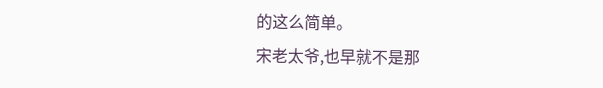的这么简单。
宋老太爷,也早就不是那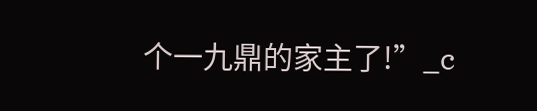个一九鼎的家主了!”_c